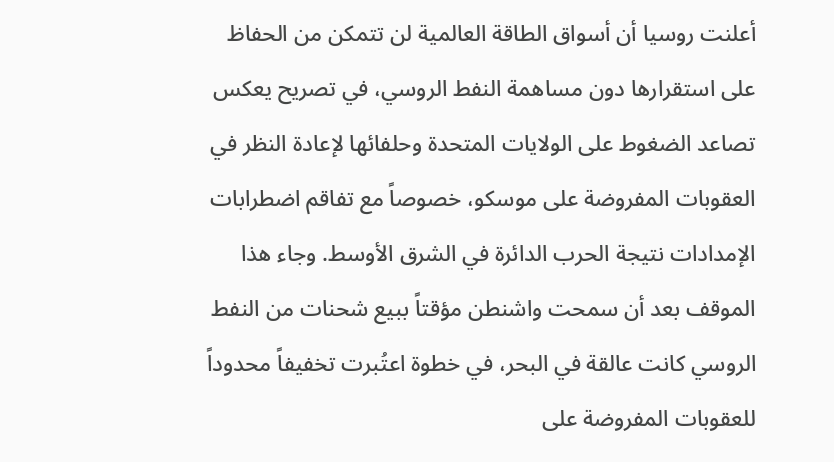أعلنت روسيا أن أسواق الطاقة العالمية لن تتمكن من الحفاظ على استقرارها دون مساهمة النفط الروسي، في تصريح يعكس تصاعد الضغوط على الولايات المتحدة وحلفائها لإعادة النظر في العقوبات المفروضة على موسكو، خصوصاً مع تفاقم اضطرابات الإمدادات نتيجة الحرب الدائرة في الشرق الأوسط. وجاء هذا الموقف بعد أن سمحت واشنطن مؤقتاً ببيع شحنات من النفط الروسي كانت عالقة في البحر، في خطوة اعتُبرت تخفيفاً محدوداً للعقوبات المفروضة على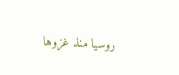روسيا منذ غزوها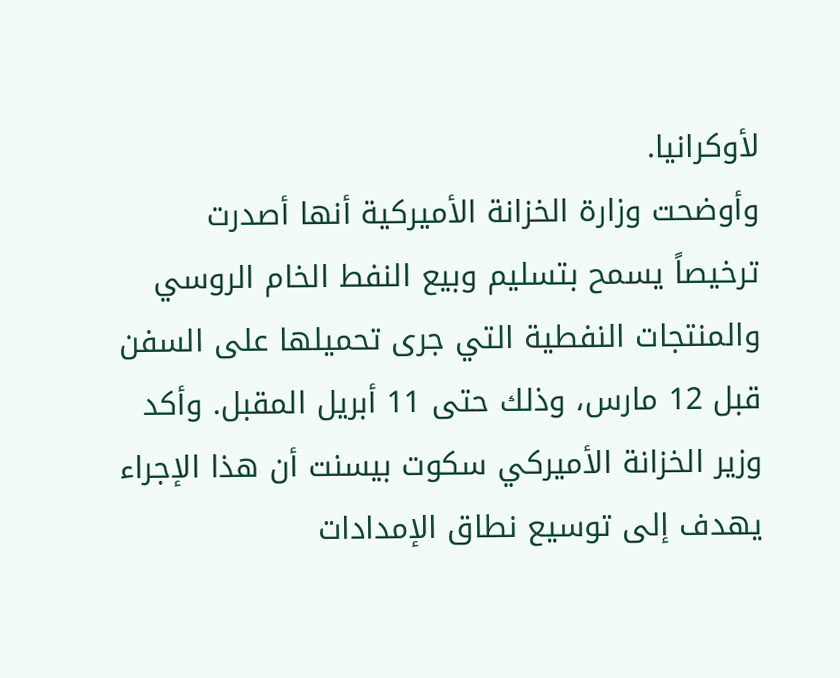لأوكرانيا.
وأوضحت وزارة الخزانة الأميركية أنها أصدرت ترخيصاً يسمح بتسليم وبيع النفط الخام الروسي والمنتجات النفطية التي جرى تحميلها على السفن قبل 12 مارس، وذلك حتى 11 أبريل المقبل. وأكد وزير الخزانة الأميركي سكوت بيسنت أن هذا الإجراء يهدف إلى توسيع نطاق الإمدادات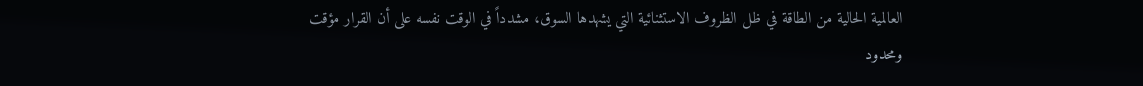العالمية الحالية من الطاقة في ظل الظروف الاستثنائية التي يشهدها السوق، مشدداً في الوقت نفسه على أن القرار مؤقت ومحدود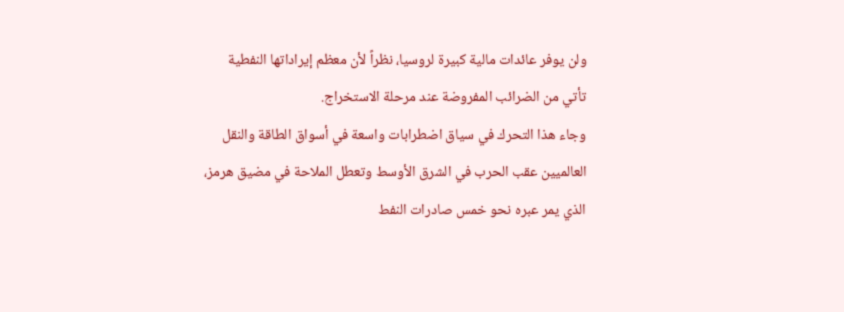ولن يوفر عائدات مالية كبيرة لروسيا، نظراً لأن معظم إيراداتها النفطية تأتي من الضرائب المفروضة عند مرحلة الاستخراج.
وجاء هذا التحرك في سياق اضطرابات واسعة في أسواق الطاقة والنقل العالميين عقب الحرب في الشرق الأوسط وتعطل الملاحة في مضيق هرمز، الذي يمر عبره نحو خمس صادرات النفط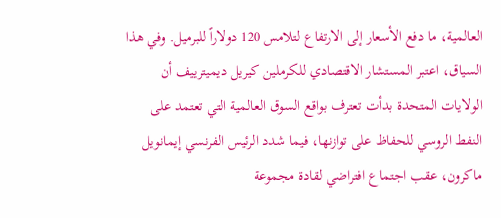العالمية، ما دفع الأسعار إلى الارتفاع لتلامس 120 دولاراً للبرميل. وفي هذا السياق، اعتبر المستشار الاقتصادي للكرملين كيريل ديميترييف أن الولايات المتحدة بدأت تعترف بواقع السوق العالمية التي تعتمد على النفط الروسي للحفاظ على توازنها، فيما شدد الرئيس الفرنسي إيمانويل ماكرون، عقب اجتماع افتراضي لقادة مجموعة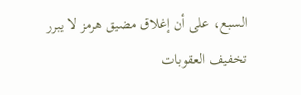السبع، على أن إغلاق مضيق هرمز لا يبرر تخفيف العقوبات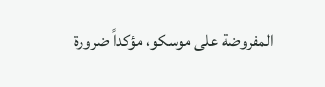المفروضة على موسكو، مؤكداً ضرورة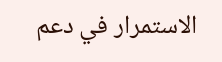الاستمرار في دعم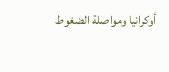أوكرانيا ومواصلة الضغوط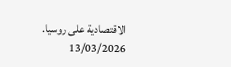الاقتصادية على روسيا.
13/03/2026